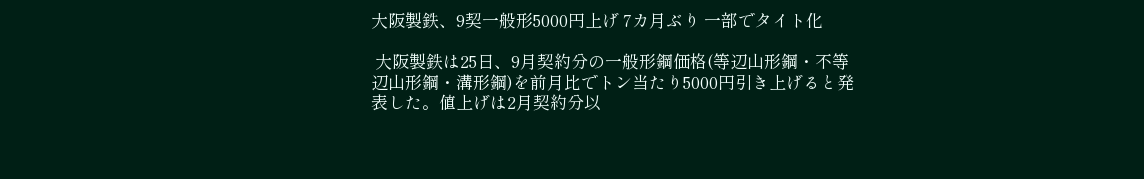大阪製鉄、9契一般形5000円上げ 7カ月ぶり 一部でタイト化

 大阪製鉄は25日、9月契約分の一般形鋼価格(等辺山形鋼・不等辺山形鋼・溝形鋼)を前月比でトン当たり5000円引き上げると発表した。値上げは2月契約分以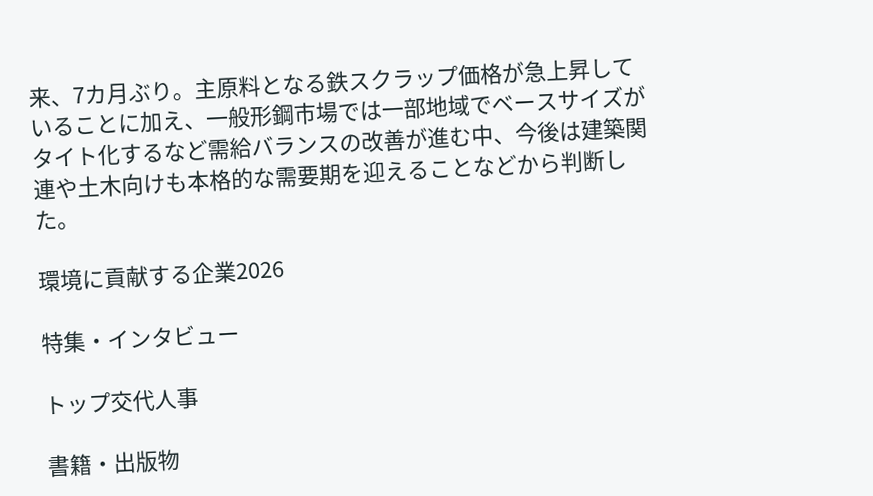来、7カ月ぶり。主原料となる鉄スクラップ価格が急上昇していることに加え、一般形鋼市場では一部地域でベースサイズがタイト化するなど需給バランスの改善が進む中、今後は建築関連や土木向けも本格的な需要期を迎えることなどから判断した。

環境に貢献する企業2026

特集・インタビュー

トップ交代人事

書籍・出版物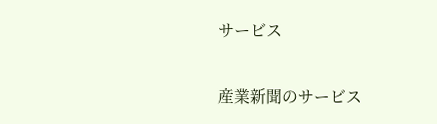サービス

産業新聞のサービス